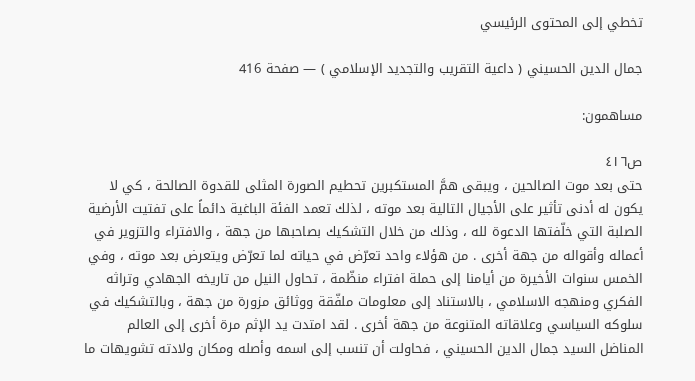تخطي إلى المحتوى الرئيسي

جمال الدين الحسيني ( داعية التقريب والتجديد الإسلامي ) — صفحة 416

مساهمون:

ص٤١٦
حتى بعد موت الصالحين ، ويبقى همَّ المستكبرين تحطيم الصورة المثلى للقدوة الصالحة ، كي لا يكون له أدنى تأثير على الأجيال التالية بعد موته ، لذلك تعمد الفئة الباغية دائماً على تفتيت الأرضية الصلبة التي خلّفتها الدعوة لله ، وذلك من خلال التشكيك بصاحبها من جهة ، والافتراء والتزوير في أعماله وأقواله من جهة أخرى . من هؤلاء واحد تعرّض في حياته لما تعرّض ويتعرض بعد موته ، وفي الخمس سنوات الأخيرة من أيامنا إلى حملة افتراء منظّمة ، تحاول النيل من تاريخه الجهادي وتراثه الفكري ومنهجه الاسلامي ، بالاستناد إلى معلومات ملفّقة ووثائق مزورة من جهة ، وبالتشكيك في سلوكه السياسي وعلاقاته المتنوعة من جهة أخرى . لقد امتدت يد الإثم مرة أخرى إلى العالم المناضل السيد جمال الدين الحسيني ، فحاولت أن تنسب إلى اسمه وأصله ومكان ولادته تشويهات ما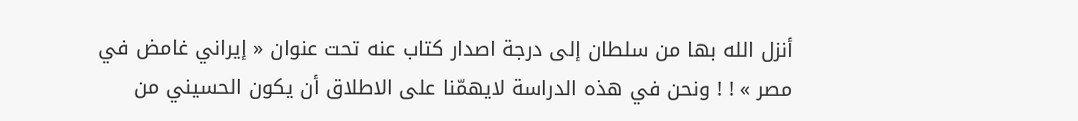أنزل الله بها من سلطان إلى درجة اصدار كتاب عنه تحت عنوان « إيراني غامض في مصر » ! ! ونحن في هذه الدراسة لايهمّنا على الاطلاق أن يكون الحسيني من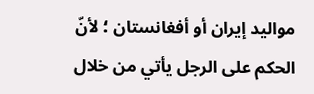مواليد إيران أو أفغانستان ؛ لأنّ الحكم على الرجل يأتي من خلال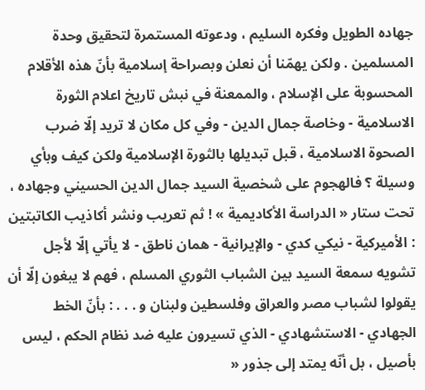جهاده الطويل وفكره السليم ، ودعوته المستمرة لتحقيق وحدة المسلمين . ولكن يهمّنا أن نعلن وبصراحة إسلامية بأنّ هذه الأقلام المحسوبة على الإسلام ، والممعنة في نبش تاريخ اعلام الثورة الاسلامية - وخاصة جمال الدين - وفي كل مكان لا تريد إلّا ضرب الصحوة الاسلامية ، قبل تبديلها بالثورة الإسلامية ولكن كيف وبأي وسيلة ؟ فالهجوم على شخصية السيد جمال الدين الحسيني وجهاده ، تحت ستار « الدراسة الأكاديمية » ! ثم تعريب ونشر أكاذيب الكاتبتين : الأميركية - نيكي كدي - والإيرانية - همان ناطق - لا يأتي إلّا لأجل تشويه سمعة السيد بين الشباب الثوري المسلم ، فهم لا يبغون إلّا أن يقولوا لشباب مصر والعراق وفلسطين ولبنان و . . . : بأنّ الخط الجهادي - الاستشهادي - الذي تسيرون عليه ضد نظام الحكم ، ليس بأصيل ، بل أنّه يمتد إلى جذور «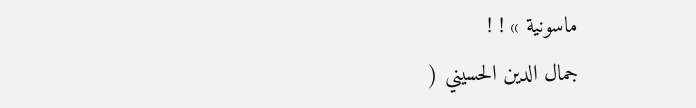ماسونية » ! !
جمال الدين الحسيني (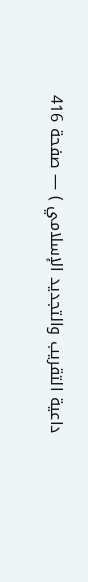داعية التقريب والتجديد الإسلامي ) — صفحة 416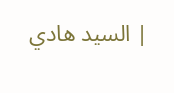| السيد هادي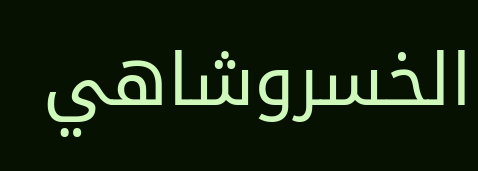الخسروشاهي